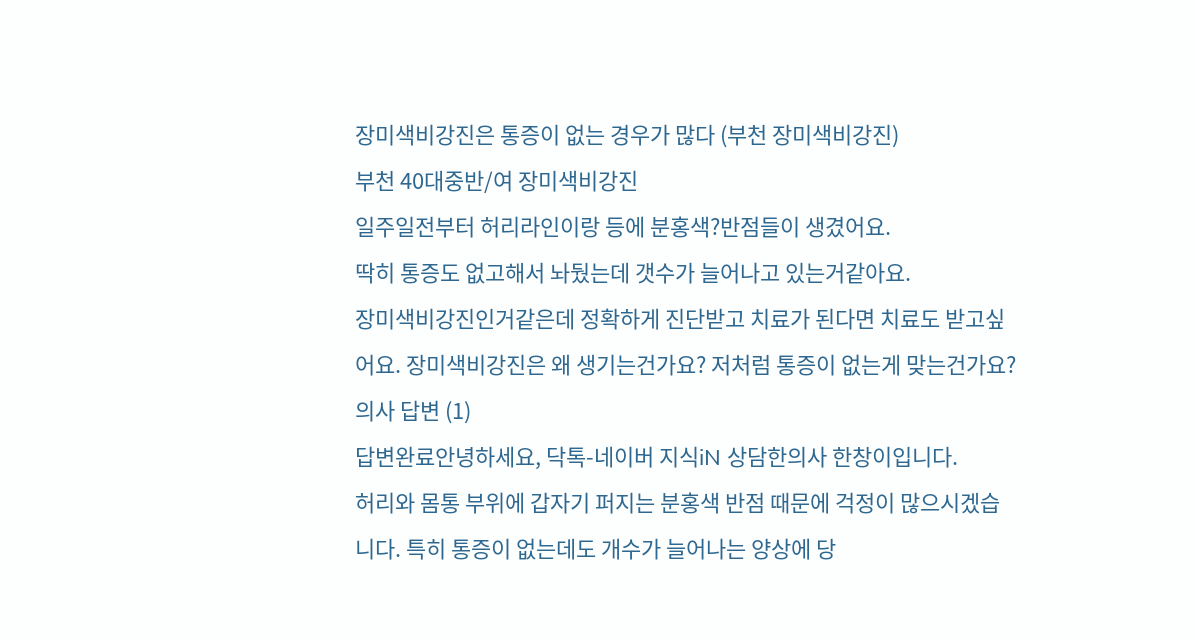장미색비강진은 통증이 없는 경우가 많다 (부천 장미색비강진)
부천 40대중반/여 장미색비강진
일주일전부터 허리라인이랑 등에 분홍색?반점들이 생겼어요.
딱히 통증도 없고해서 놔뒀는데 갯수가 늘어나고 있는거같아요.
장미색비강진인거같은데 정확하게 진단받고 치료가 된다면 치료도 받고싶어요. 장미색비강진은 왜 생기는건가요? 저처럼 통증이 없는게 맞는건가요?
의사 답변 (1)
답변완료안녕하세요, 닥톡-네이버 지식iN 상담한의사 한창이입니다.
허리와 몸통 부위에 갑자기 퍼지는 분홍색 반점 때문에 걱정이 많으시겠습니다. 특히 통증이 없는데도 개수가 늘어나는 양상에 당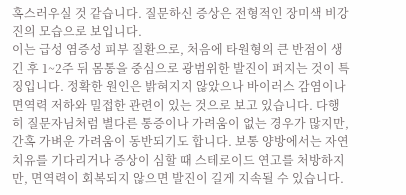혹스러우실 것 같습니다. 질문하신 증상은 전형적인 장미색 비강진의 모습으로 보입니다.
이는 급성 염증성 피부 질환으로, 처음에 타원형의 큰 반점이 생긴 후 1~2주 뒤 몸통을 중심으로 광범위한 발진이 퍼지는 것이 특징입니다. 정확한 원인은 밝혀지지 않았으나 바이러스 감염이나 면역력 저하와 밀접한 관련이 있는 것으로 보고 있습니다. 다행히 질문자님처럼 별다른 통증이나 가려움이 없는 경우가 많지만, 간혹 가벼운 가려움이 동반되기도 합니다. 보통 양방에서는 자연 치유를 기다리거나 증상이 심할 때 스테로이드 연고를 처방하지만, 면역력이 회복되지 않으면 발진이 길게 지속될 수 있습니다.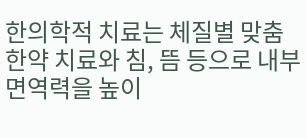한의학적 치료는 체질별 맞춤 한약 치료와 침, 뜸 등으로 내부 면역력을 높이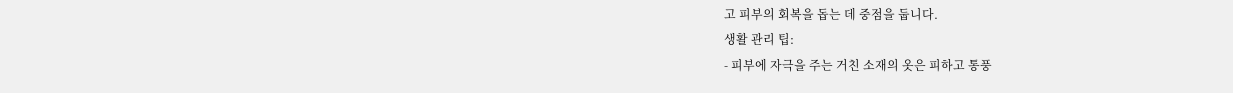고 피부의 회복을 돕는 데 중점을 둡니다.
생활 관리 팁:
- 피부에 자극을 주는 거친 소재의 옷은 피하고 통풍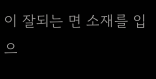이 잘되는 면 소재를 입으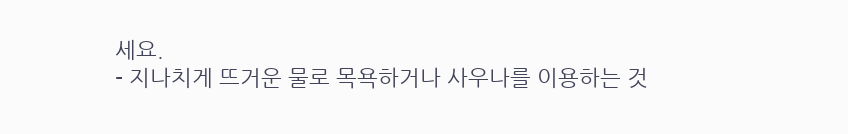세요.
- 지나치게 뜨거운 물로 목욕하거나 사우나를 이용하는 것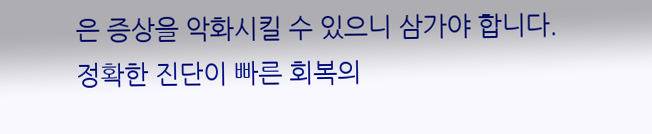은 증상을 악화시킬 수 있으니 삼가야 합니다.
정확한 진단이 빠른 회복의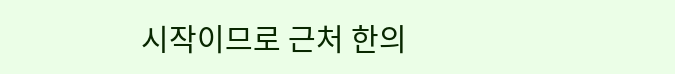시작이므로 근처 한의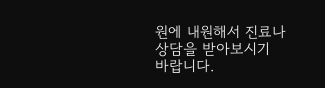원에 내원해서 진료나 상담을 받아보시기 바랍니다.